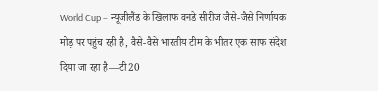World Cup – न्यूजीलैंड के खिलाफ वनडे सीरीज जैसे-जैसे निर्णायक मोड़ पर पहुंच रही है, वैसे-वैसे भारतीय टीम के भीतर एक साफ संदेश दिया जा रहा है—टी20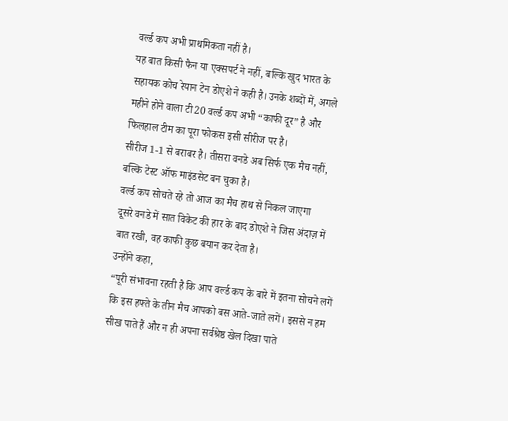वर्ल्ड कप अभी प्राथमिकता नहीं है।
यह बात किसी फैन या एक्सपर्ट ने नहीं, बल्कि खुद भारत के सहायक कोच रेयान टेन डोएशे ने कही है। उनके शब्दों में, अगले महीने होने वाला टी20 वर्ल्ड कप अभी “काफी दूर” है और फिलहाल टीम का पूरा फोकस इसी सीरीज पर है।
सीरीज 1-1 से बराबर है। तीसरा वनडे अब सिर्फ एक मैच नहीं, बल्कि टेस्ट ऑफ माइंडसेट बन चुका है।
वर्ल्ड कप सोचते रहे तो आज का मैच हाथ से निकल जाएगा
दूसरे वनडे में सात विकेट की हार के बाद डोएशे ने जिस अंदाज़ में बात रखी, वह काफी कुछ बयान कर देता है।
उन्होंने कहा,
“पूरी संभावना रहती है कि आप वर्ल्ड कप के बारे में इतना सोचने लगें कि इस हफ्ते के तीन मैच आपको बस आते-जाते लगें। इससे न हम सीख पाते हैं और न ही अपना सर्वश्रेष्ठ खेल दिखा पाते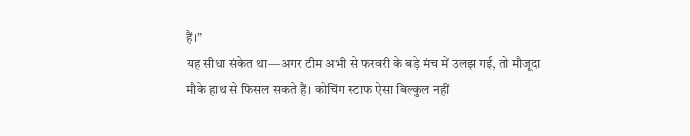हैं।”
यह सीधा संकेत था—अगर टीम अभी से फरवरी के बड़े मंच में उलझ गई, तो मौजूदा मौके हाथ से फिसल सकते हैं। कोचिंग स्टाफ ऐसा बिल्कुल नहीं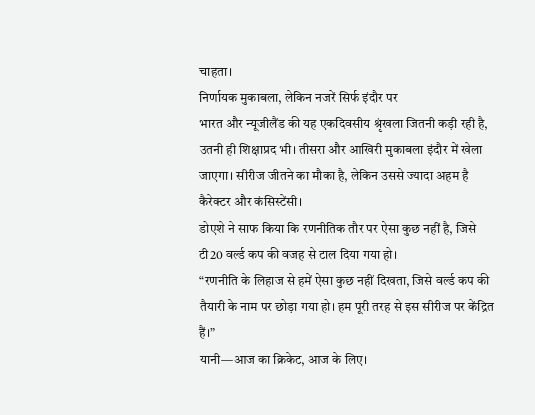चाहता।
निर्णायक मुकाबला, लेकिन नजरें सिर्फ इंदौर पर
भारत और न्यूजीलैंड की यह एकदिवसीय श्रृंखला जितनी कड़ी रही है, उतनी ही शिक्षाप्रद भी। तीसरा और आखिरी मुकाबला इंदौर में खेला जाएगा। सीरीज जीतने का मौका है, लेकिन उससे ज्यादा अहम है कैरेक्टर और कंसिस्टेंसी।
डोएशे ने साफ किया कि रणनीतिक तौर पर ऐसा कुछ नहीं है, जिसे टी20 वर्ल्ड कप की वजह से टाल दिया गया हो।
“रणनीति के लिहाज से हमें ऐसा कुछ नहीं दिखता, जिसे वर्ल्ड कप की तैयारी के नाम पर छोड़ा गया हो। हम पूरी तरह से इस सीरीज पर केंद्रित हैं।”
यानी—आज का क्रिकेट, आज के लिए।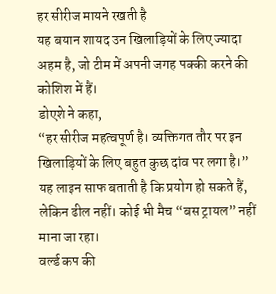हर सीरीज मायने रखती है
यह बयान शायद उन खिलाड़ियों के लिए ज्यादा अहम है, जो टीम में अपनी जगह पक्की करने की कोशिश में हैं।
डोएशे ने कहा,
“हर सीरीज महत्वपूर्ण है। व्यक्तिगत तौर पर इन खिलाड़ियों के लिए बहुत कुछ दांव पर लगा है।”
यह लाइन साफ बताती है कि प्रयोग हो सकते हैं, लेकिन ढील नहीं। कोई भी मैच “बस ट्रायल” नहीं माना जा रहा।
वर्ल्ड कप की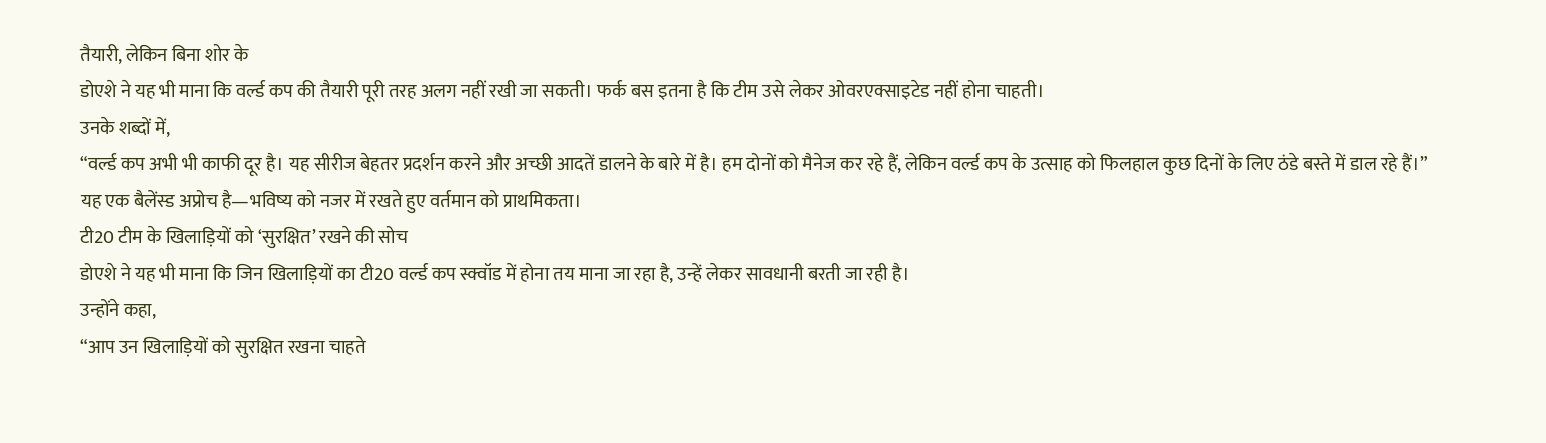तैयारी, लेकिन बिना शोर के
डोएशे ने यह भी माना कि वर्ल्ड कप की तैयारी पूरी तरह अलग नहीं रखी जा सकती। फर्क बस इतना है कि टीम उसे लेकर ओवरएक्साइटेड नहीं होना चाहती।
उनके शब्दों में,
“वर्ल्ड कप अभी भी काफी दूर है। यह सीरीज बेहतर प्रदर्शन करने और अच्छी आदतें डालने के बारे में है। हम दोनों को मैनेज कर रहे हैं, लेकिन वर्ल्ड कप के उत्साह को फिलहाल कुछ दिनों के लिए ठंडे बस्ते में डाल रहे हैं।”
यह एक बैलेंस्ड अप्रोच है—भविष्य को नजर में रखते हुए वर्तमान को प्राथमिकता।
टी20 टीम के खिलाड़ियों को ‘सुरक्षित’ रखने की सोच
डोएशे ने यह भी माना कि जिन खिलाड़ियों का टी20 वर्ल्ड कप स्क्वॉड में होना तय माना जा रहा है, उन्हें लेकर सावधानी बरती जा रही है।
उन्होंने कहा,
“आप उन खिलाड़ियों को सुरक्षित रखना चाहते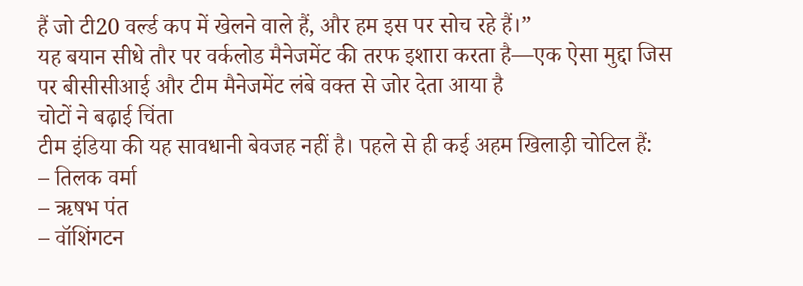हैं जो टी20 वर्ल्ड कप में खेलने वाले हैं, और हम इस पर सोच रहे हैं।”
यह बयान सीधे तौर पर वर्कलोड मैनेजमेंट की तरफ इशारा करता है—एक ऐसा मुद्दा जिस पर बीसीसीआई और टीम मैनेजमेंट लंबे वक्त से जोर देता आया है
चोटों ने बढ़ाई चिंता
टीम इंडिया की यह सावधानी बेवजह नहीं है। पहले से ही कई अहम खिलाड़ी चोटिल हैं:
– तिलक वर्मा
– ऋषभ पंत
– वॉशिंगटन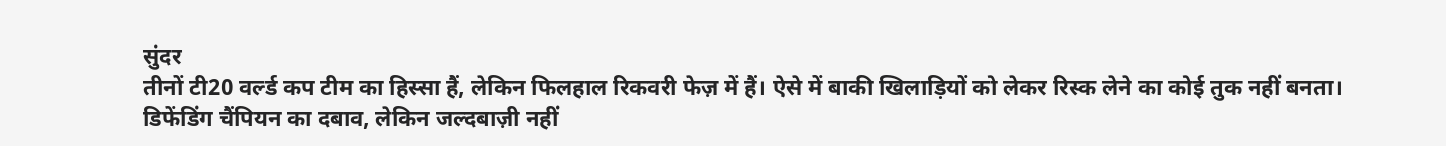सुंदर
तीनों टी20 वर्ल्ड कप टीम का हिस्सा हैं, लेकिन फिलहाल रिकवरी फेज़ में हैं। ऐसे में बाकी खिलाड़ियों को लेकर रिस्क लेने का कोई तुक नहीं बनता।
डिफेंडिंग चैंपियन का दबाव, लेकिन जल्दबाज़ी नहीं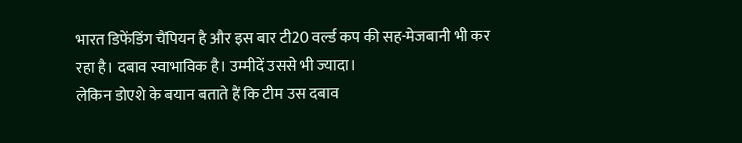भारत डिफेंडिंग चैंपियन है और इस बार टी20 वर्ल्ड कप की सह-मेजबानी भी कर रहा है। दबाव स्वाभाविक है। उम्मीदें उससे भी ज्यादा।
लेकिन डोएशे के बयान बताते हैं कि टीम उस दबाव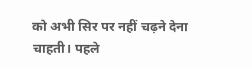को अभी सिर पर नहीं चढ़ने देना चाहती। पहले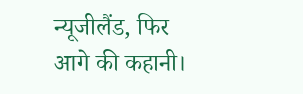न्यूजीलैंड, फिर आगे की कहानी।